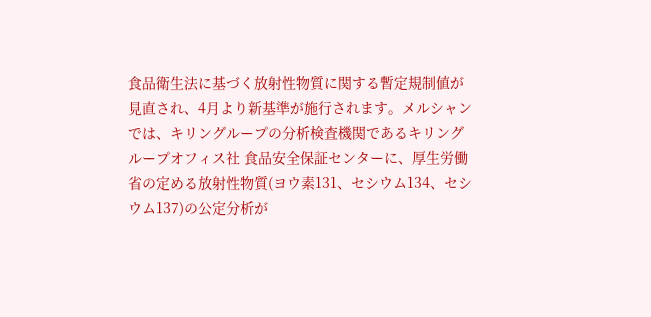食品衛生法に基づく放射性物質に関する暫定規制値が見直され、4月より新基準が施行されます。メルシャンでは、キリングループの分析検査機関であるキリングループオフィス社 食品安全保証センターに、厚生労働省の定める放射性物質(ヨウ素131、セシウム134、セシウム137)の公定分析が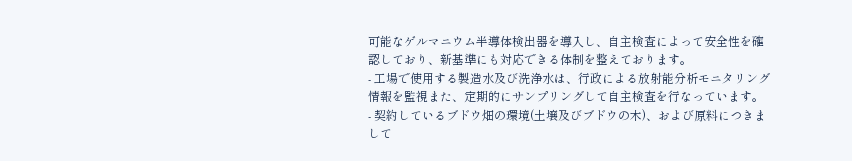可能なゲルマニウム半導体検出器を導入し、自主検査によって安全性を確認しており、新基準にも対応できる体制を整えております。
- 工場で使用する製造水及び洗浄水は、行政による放射能分析モニタリング情報を監視また、定期的にサンプリングして自主検査を行なっています。
- 契約しているブドウ畑の環境(土壌及びブドウの木)、および原料につきまして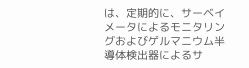は、定期的に、サーベイメータによるモニタリングおよびゲルマニウム半導体検出器によるサ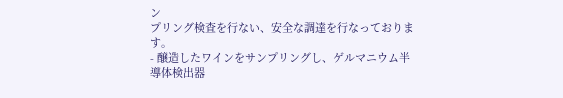ン
プリング検査を行ない、安全な調達を行なっております。
- 醸造したワインをサンプリングし、ゲルマニウム半導体検出器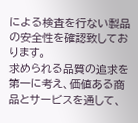による検査を行ない製品の安全性を確認致しております。
求められる品質の追求を第一に考え、価値ある商品とサービスを通して、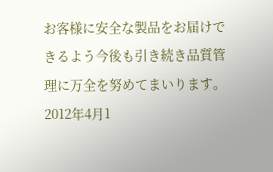お客様に安全な製品をお届けできるよう今後も引き続き品質管理に万全を努めてまいります。
2012年4月1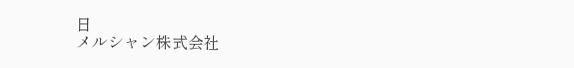日
メルシャン株式会社